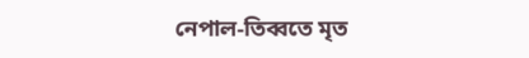নেপাল-তিব্বতে মৃত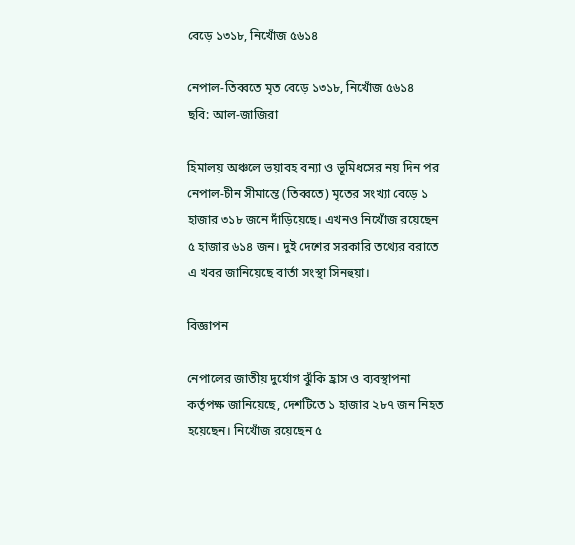বেড়ে ১৩১৮, নিখোঁজ ৫৬১৪

নেপাল-তিব্বতে মৃত বেড়ে ১৩১৮, নিখোঁজ ৫৬১৪
ছবি: আল-জাজিরা

হিমালয় অঞ্চলে ভয়াবহ বন্যা ও ভূমিধসের নয় দিন পর নেপাল-চীন সীমান্তে (তিব্বতে) মৃতের সংখ্যা বেড়ে ১ হাজার ৩১৮ জনে দাঁড়িয়েছে। এখনও নিখোঁজ রয়েছেন ৫ হাজার ৬১৪ জন। দুই দেশের সরকারি তথ্যের বরাতে এ খবর জানিয়েছে বার্তা সংস্থা সিনহুয়া।

বিজ্ঞাপন

নেপালের জাতীয় দুর্যোগ ঝুঁকি হ্রাস ও ব্যবস্থাপনা কর্তৃপক্ষ জানিয়েছে, দেশটিতে ১ হাজার ২৮৭ জন নিহত হয়েছেন। নিখোঁজ রয়েছেন ৫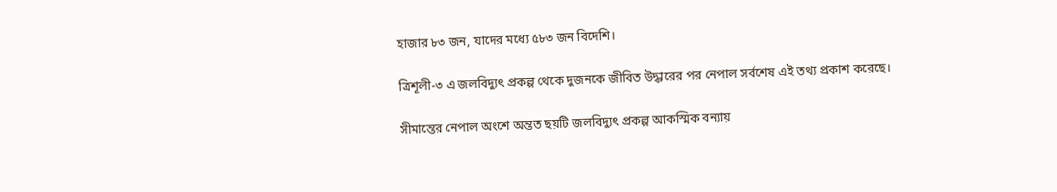হাজার ৮৩ জন, যাদের মধ্যে ৫৮৩ জন বিদেশি।

ত্রিশূলী-৩ এ জলবিদ্যুৎ প্রকল্প থেকে দুজনকে জীবিত উদ্ধারের পর নেপাল সর্বশেষ এই তথ্য প্রকাশ করেছে।

সীমান্তের নেপাল অংশে অন্তত ছয়টি জলবিদ্যুৎ প্রকল্প আকস্মিক বন্যায়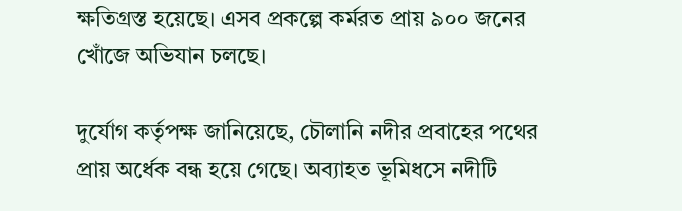ক্ষতিগ্রস্ত হয়েছে। এসব প্রকল্পে কর্মরত প্রায় ৯০০ জনের খোঁজে অভিযান চলছে।

দুর্যোগ কর্তৃপক্ষ জানিয়েছে, চৌলানি নদীর প্রবাহের পথের প্রায় অর্ধেক বন্ধ হয়ে গেছে। অব্যাহত ভূমিধসে নদীটি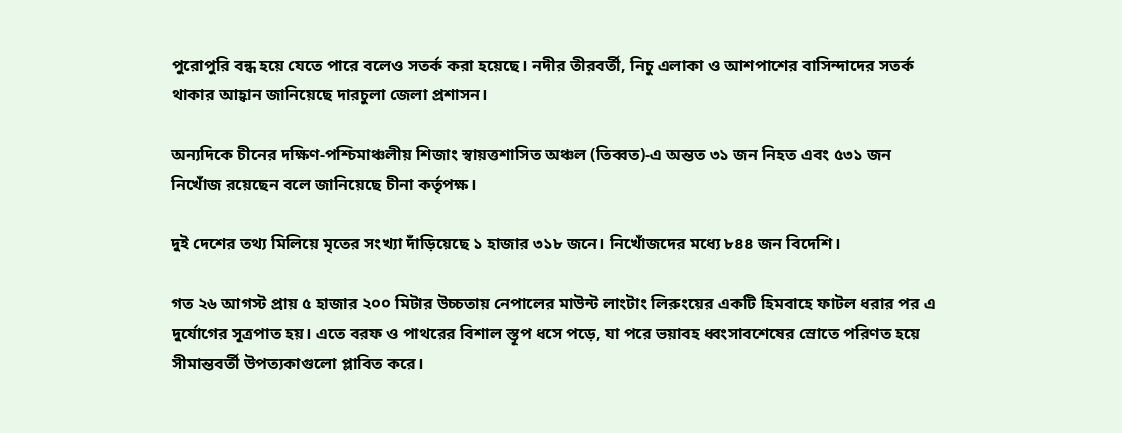পুরোপুরি বন্ধ হয়ে যেতে পারে বলেও সতর্ক করা হয়েছে। নদীর তীরবর্তী, নিচু এলাকা ও আশপাশের বাসিন্দাদের সতর্ক থাকার আহ্বান জানিয়েছে দারচুলা জেলা প্রশাসন।

অন্যদিকে চীনের দক্ষিণ-পশ্চিমাঞ্চলীয় শিজাং স্বায়ত্তশাসিত অঞ্চল (তিব্বত)-এ অন্তত ৩১ জন নিহত এবং ৫৩১ জন নিখোঁজ রয়েছেন বলে জানিয়েছে চীনা কর্তৃপক্ষ।

দুই দেশের তথ্য মিলিয়ে মৃতের সংখ্যা দাঁড়িয়েছে ১ হাজার ৩১৮ জনে। নিখোঁজদের মধ্যে ৮৪৪ জন বিদেশি।

গত ২৬ আগস্ট প্রায় ৫ হাজার ২০০ মিটার উচ্চতায় নেপালের মাউন্ট লাংটাং লিরুংয়ের একটি হিমবাহে ফাটল ধরার পর এ দুর্যোগের সূত্রপাত হয়। এতে বরফ ও পাথরের বিশাল স্তূপ ধসে পড়ে, যা পরে ভয়াবহ ধ্বংসাবশেষের স্রোতে পরিণত হয়ে সীমান্তবর্তী উপত্যকাগুলো প্লাবিত করে।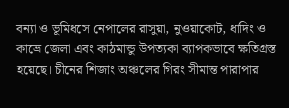বন্যা ও ভূমিধসে নেপালের রাসুয়া, নুওয়াকোট, ধাদিং ও কাভ্রে জেলা এবং কাঠমান্ডু উপত্যকা ব্যাপকভাবে ক্ষতিগ্রস্ত হয়েছে। চীনের শিজাং অঞ্চলের গিরং সীমান্ত পারাপার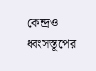কেন্দ্রও ধ্বংসস্তূপের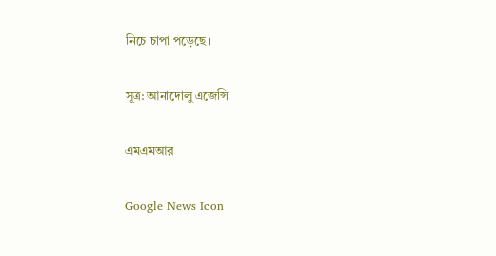নিচে চাপা পড়েছে।

সূত্র: আনাদোলু এজেন্সি

এমএমআর

Google News Icon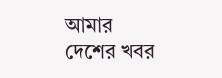আমার দেশের খবর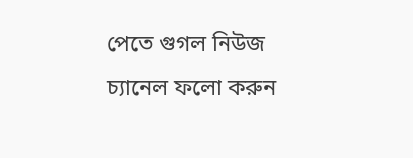পেতে গুগল নিউজ চ্যানেল ফলো করুন